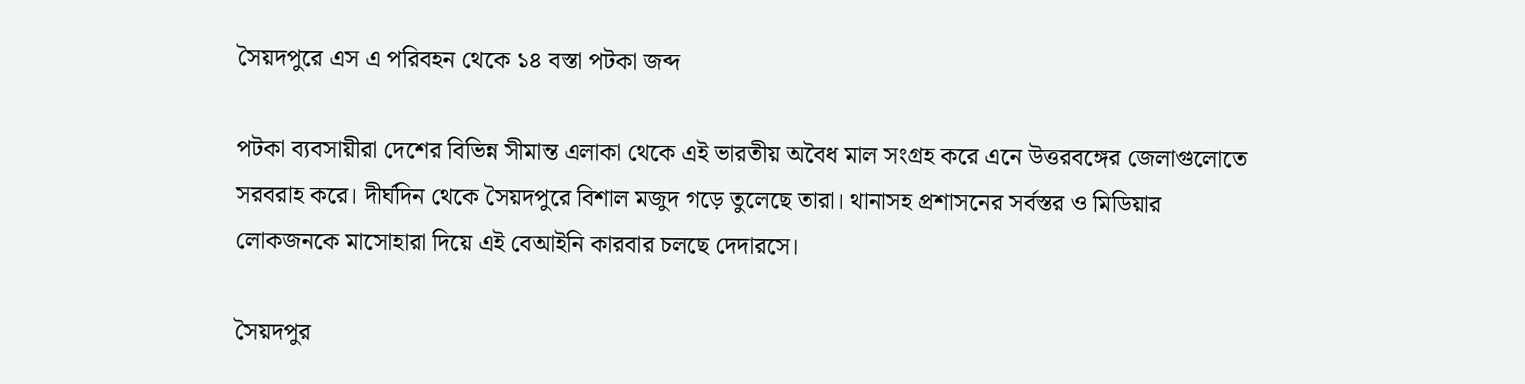সৈয়দপুরে এস এ পরিবহন থেকে ১৪ বস্তা পটকা জব্দ

পটকা ব্যবসায়ীরা দেশের বিভিন্ন সীমান্ত এলাকা থেকে এই ভারতীয় অবৈধ মাল সংগ্রহ করে এনে উত্তরবঙ্গের জেলাগুলোতে সরবরাহ করে। দীর্ঘদিন থেকে সৈয়দপুরে বিশাল মজুদ গড়ে তুলেছে তারা। থানাসহ প্রশাসনের সর্বস্তর ও মিডিয়ার লোকজনকে মাসোহারা দিয়ে এই বেআইনি কারবার চলছে দেদারসে।

সৈয়দপুর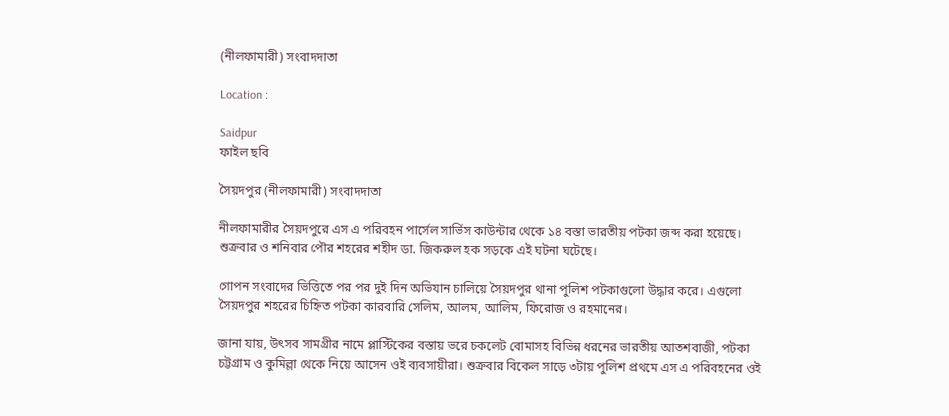(নীলফামারী) সংবাদদাতা

Location :

Saidpur
ফাইল ছবি

সৈয়দপুর (নীলফামারী) সংবাদদাতা

নীলফামারীর সৈয়দপুরে এস এ পরিবহন পার্সেল সার্ভিস কাউন্টার থেকে ১৪ বস্তা ভারতীয় পটকা জব্দ করা হয়েছে। শুক্রবার ও শনিবার পৌর শহরের শহীদ ডা. জিকরুল হক সড়কে এই ঘটনা ঘটেছে।

গোপন সংবাদের ভিত্তিতে পর পর দুই দিন অভিযান চালিয়ে সৈয়দপুর থানা পুলিশ পটকাগুলো উদ্ধার করে। এগুলো সৈয়দপুর শহরের চিহ্নিত পটকা কারবারি সেলিম, আলম, আলিম, ফিরোজ ও রহমানের।

জানা যায়, উৎসব সামগ্রীর নামে প্লাস্টিকের বস্তায় ভরে চকলেট বোমাসহ বিভিন্ন ধরনের ভারতীয় আতশবাজী, পটকা চট্টগ্রাম ও কুমিল্লা থেকে নিয়ে আসেন ওই ব্যবসায়ীরা। শুক্রবার বিকেল সাড়ে ৩টায় পুলিশ প্রথমে এস এ পরিবহনের ওই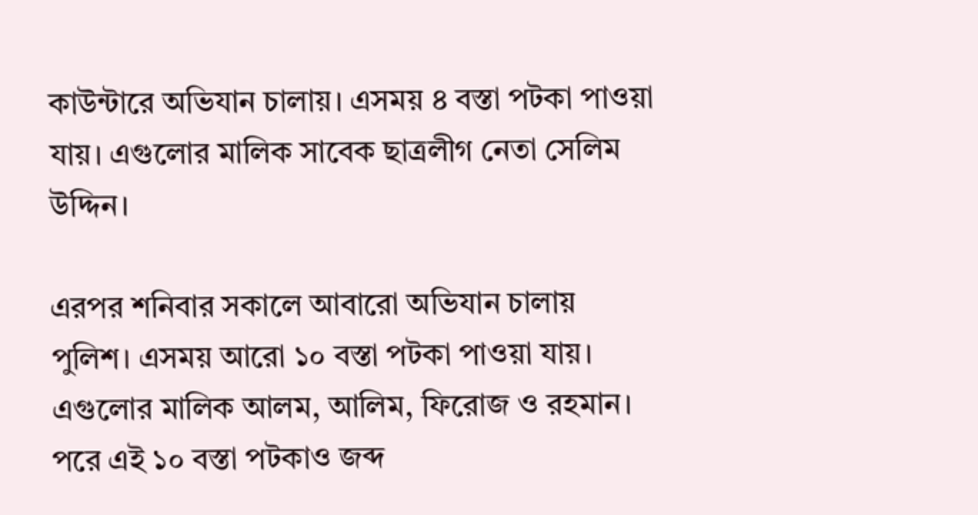কাউন্টারে অভিযান চালায়। এসময় ৪ বস্তা পটকা পাওয়া যায়। এগুলোর মালিক সাবেক ছাত্রলীগ নেতা সেলিম উদ্দিন।

এরপর শনিবার সকালে আবারো অভিযান চালায় পুলিশ। এসময় আরো ১০ বস্তা পটকা পাওয়া যায়। এগুলোর মালিক আলম, আলিম, ফিরোজ ও রহমান। পরে এই ১০ বস্তা পটকাও জব্দ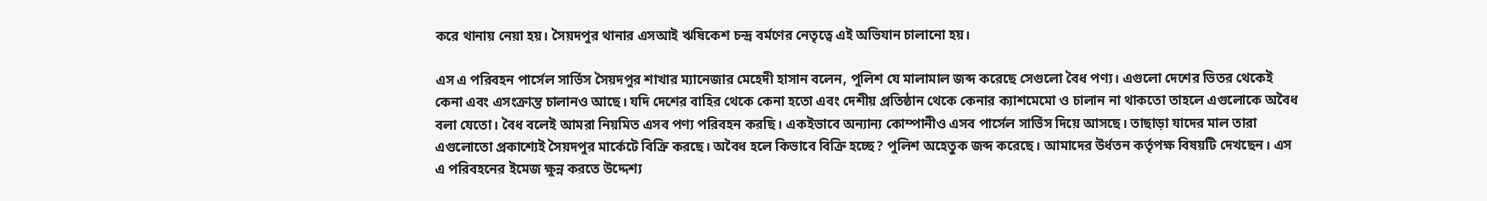করে থানায় নেয়া হয়। সৈয়দপুর থানার এসআই ঋষিকেশ চন্দ্র বর্মণের নেতৃত্বে এই অভিযান চালানো হয়।

এস এ পরিবহন পার্সেল সার্ভিস সৈয়দপুর শাখার ম্যানেজার মেহেদী হাসান বলেন, পুলিশ যে মালামাল জব্দ করেছে সেগুলো বৈধ পণ্য। এগুলো দেশের ভিতর থেকেই কেনা এবং এসংক্রান্ত চালানও আছে। যদি দেশের বাহির থেকে কেনা হতো এবং দেশীয় প্রতিষ্ঠান থেকে কেনার ক্যাশমেমো ও চালান না থাকতো তাহলে এগুলোকে অবৈধ বলা যেতো। বৈধ বলেই আমরা নিয়মিত এসব পণ্য পরিবহন করছি। একইভাবে অন্যান্য কোম্পানীও এসব পার্সেল সার্ভিস দিয়ে আসছে। তাছাড়া যাদের মাল তারা এগুলোতো প্রকাশ্যেই সৈয়দপুর মার্কেটে বিক্রি করছে। অবৈধ হলে কিভাবে বিক্রি হচ্ছে? পুলিশ অহেতুক জব্দ করেছে। আমাদের উর্ধতন কর্তৃপক্ষ বিষয়টি দেখছেন। এস এ পরিবহনের ইমেজ ক্ষুন্ন করতে উদ্দেশ্য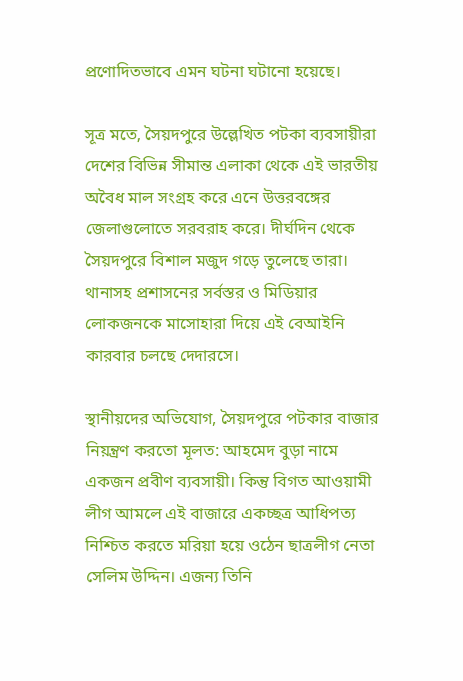প্রণোদিতভাবে এমন ঘটনা ঘটানো হয়েছে।

সূত্র মতে, সৈয়দপুরে উল্লেখিত পটকা ব্যবসায়ীরা দেশের বিভিন্ন সীমান্ত এলাকা থেকে এই ভারতীয় অবৈধ মাল সংগ্রহ করে এনে উত্তরবঙ্গের জেলাগুলোতে সরবরাহ করে। দীর্ঘদিন থেকে সৈয়দপুরে বিশাল মজুদ গড়ে তুলেছে তারা। থানাসহ প্রশাসনের সর্বস্তর ও মিডিয়ার লোকজনকে মাসোহারা দিয়ে এই বেআইনি কারবার চলছে দেদারসে।

স্থানীয়দের অভিযোগ, সৈয়দপুরে পটকার বাজার নিয়ন্ত্রণ করতো মূলত: আহমেদ বুড়া নামে একজন প্রবীণ ব্যবসায়ী। কিন্তু বিগত আওয়ামী লীগ আমলে এই বাজারে একচ্ছত্র আধিপত্য নিশ্চিত করতে মরিয়া হয়ে ওঠেন ছাত্রলীগ নেতা সেলিম উদ্দিন। এজন্য তিনি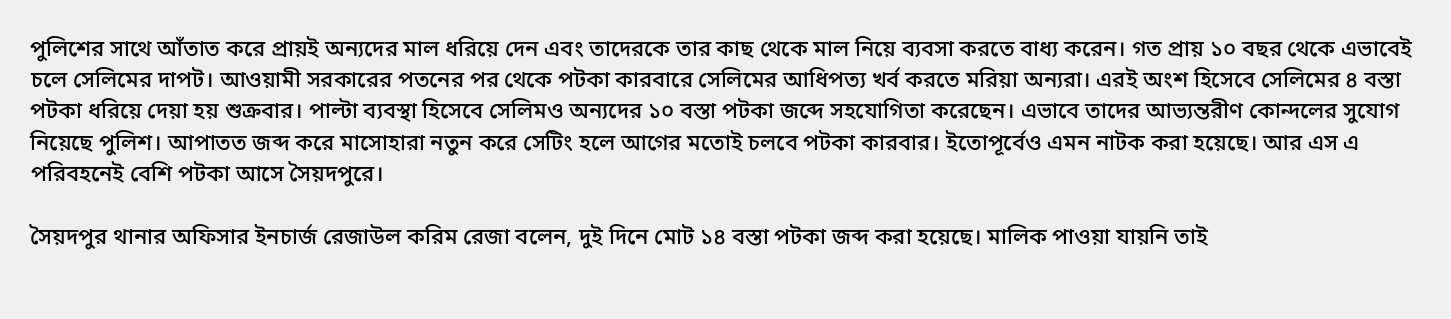পুলিশের সাথে আঁতাত করে প্রায়ই অন্যদের মাল ধরিয়ে দেন এবং তাদেরকে তার কাছ থেকে মাল নিয়ে ব্যবসা করতে বাধ্য করেন। গত প্রায় ১০ বছর থেকে এভাবেই চলে সেলিমের দাপট। আওয়ামী সরকারের পতনের পর থেকে পটকা কারবারে সেলিমের আধিপত্য খর্ব করতে মরিয়া অন্যরা। এরই অংশ হিসেবে সেলিমের ৪ বস্তা পটকা ধরিয়ে দেয়া হয় শুক্রবার। পাল্টা ব্যবস্থা হিসেবে সেলিমও অন্যদের ১০ বস্তা পটকা জব্দে সহযোগিতা করেছেন। এভাবে তাদের আভ্যন্তরীণ কোন্দলের সুযোগ নিয়েছে পুলিশ। আপাতত জব্দ করে মাসোহারা নতুন করে সেটিং হলে আগের মতোই চলবে পটকা কারবার। ইতোপূর্বেও এমন নাটক করা হয়েছে। আর এস এ পরিবহনেই বেশি পটকা আসে সৈয়দপুরে।

সৈয়দপুর থানার অফিসার ইনচার্জ রেজাউল করিম রেজা বলেন, দুই দিনে মোট ১৪ বস্তা পটকা জব্দ করা হয়েছে। মালিক পাওয়া যায়নি তাই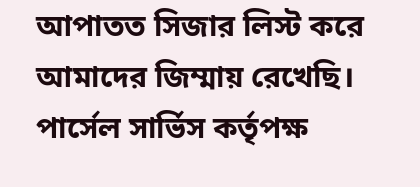আপাতত সিজার লিস্ট করে আমাদের জিম্মায় রেখেছি। পার্সেল সার্ভিস কর্তৃপক্ষ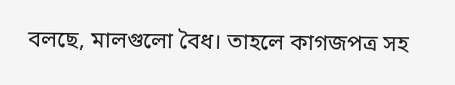বলছে, মালগুলো বৈধ। তাহলে কাগজপত্র সহ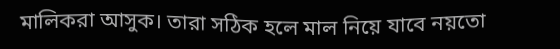মালিকরা আসুক। তারা সঠিক হলে মাল নিয়ে যাবে নয়তো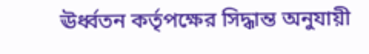ঊর্ধ্বতন কর্তৃপক্ষের সিদ্ধান্ত অনুযায়ী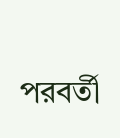পরবর্তী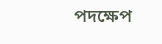পদক্ষেপ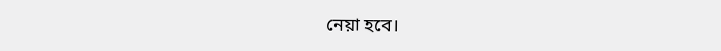নেয়া হবে।